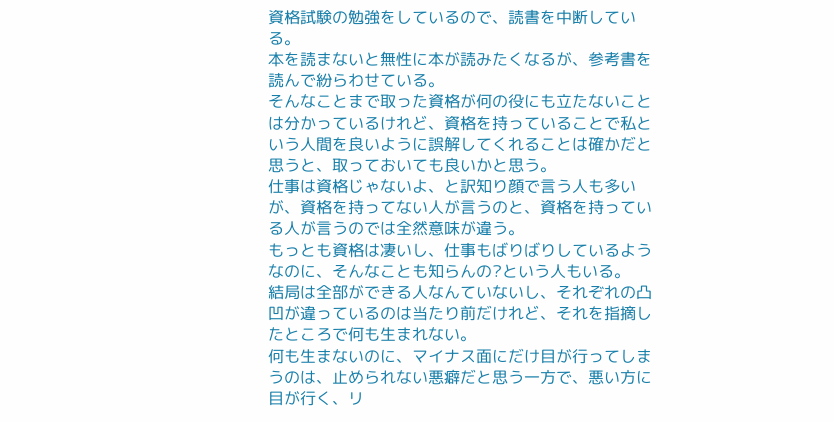資格試験の勉強をしているので、読書を中断している。
本を読まないと無性に本が読みたくなるが、参考書を読んで紛らわせている。
そんなことまで取った資格が何の役にも立たないことは分かっているけれど、資格を持っていることで私という人間を良いように誤解してくれることは確かだと思うと、取っておいても良いかと思う。
仕事は資格じゃないよ、と訳知り顔で言う人も多いが、資格を持ってない人が言うのと、資格を持っている人が言うのでは全然意味が違う。
もっとも資格は凄いし、仕事もばりばりしているようなのに、そんなことも知らんの?という人もいる。
結局は全部ができる人なんていないし、それぞれの凸凹が違っているのは当たり前だけれど、それを指摘したところで何も生まれない。
何も生まないのに、マイナス面にだけ目が行ってしまうのは、止められない悪癖だと思う一方で、悪い方に目が行く、リ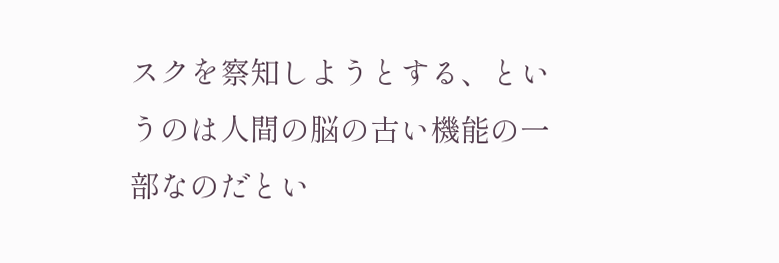スクを察知しようとする、というのは人間の脳の古い機能の一部なのだとい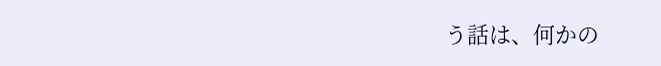う話は、何かの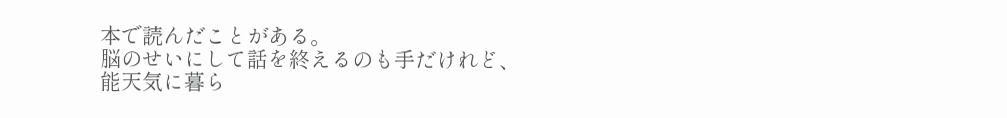本で読んだことがある。
脳のせいにして話を終えるのも手だけれど、能天気に暮ら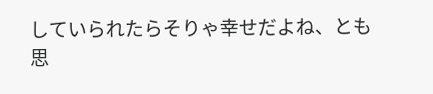していられたらそりゃ幸せだよね、とも思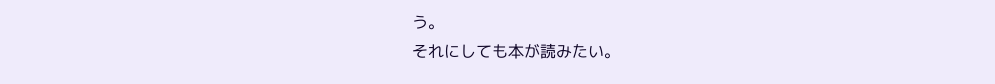う。
それにしても本が読みたい。